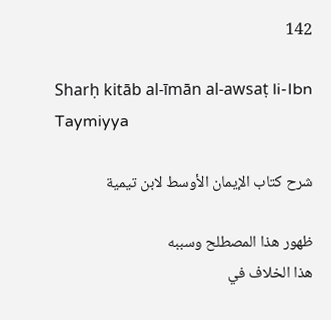142

Sharḥ kitāb al-īmān al-awsaṭ li-Ibn Taymiyya

شرح كتاب الإيمان الأوسط لابن تيمية

ظهور هذا المصطلح وسببه
هذا الخلاف في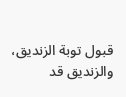قبول توبة الزنديق، والزنديق قد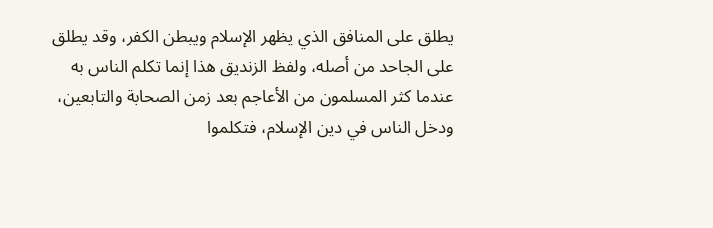يطلق على المنافق الذي يظهر الإسلام ويبطن الكفر، وقد يطلق على الجاحد من أصله، ولفظ الزنديق هذا إنما تكلم الناس به عندما كثر المسلمون من الأعاجم بعد زمن الصحابة والتابعين، ودخل الناس في دين الإسلام، فتكلموا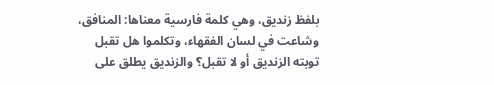بلفظ زنديق، وهي كلمة فارسية معناها: المنافق، وشاعت في لسان الفقهاء، وتكلموا هل تقبل توبته الزنديق أو لا تقبل؟ والزنديق يطلق على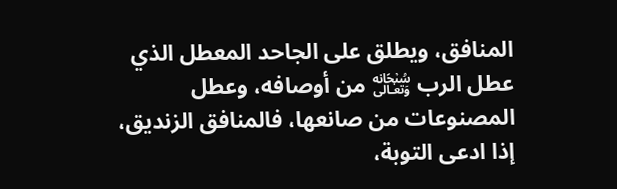المنافق، ويطلق على الجاحد المعطل الذي عطل الرب ﷾ من أوصافه، وعطل المصنوعات من صانعها، فالمنافق الزنديق، إذا ادعى التوبة،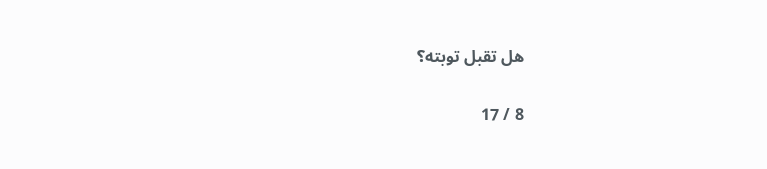هل تقبل توبته؟

8 / 17